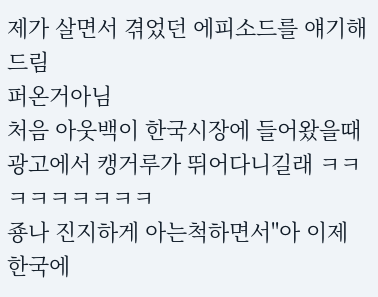제가 살면서 겪었던 에피소드를 얘기해드림
퍼온거아님
처음 아웃백이 한국시장에 들어왔을때 광고에서 캥거루가 뛰어다니길래 ㅋㅋㅋㅋㅋㅋㅋㅋㅋ
죵나 진지하게 아는척하면서"아 이제 한국에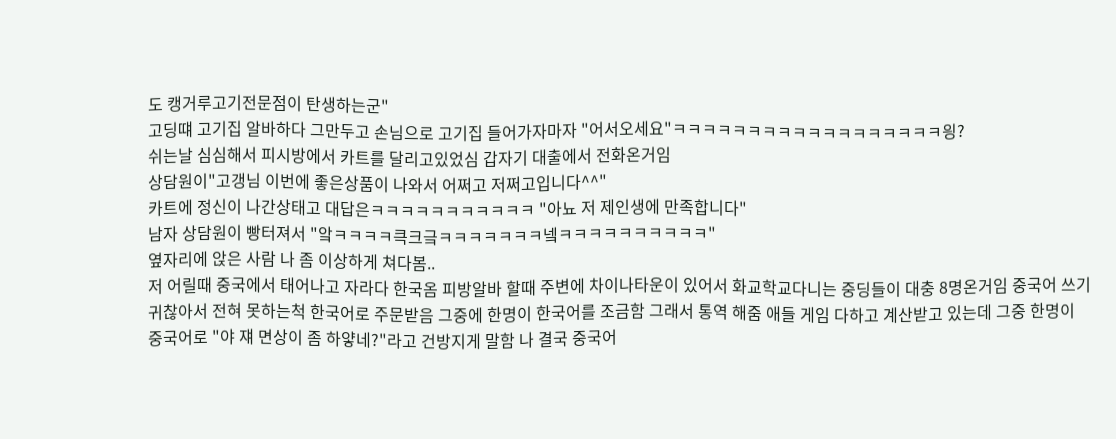도 캥거루고기전문점이 탄생하는군"
고딩떄 고기집 알바하다 그만두고 손님으로 고기집 들어가자마자 "어서오세요"ㅋㅋㅋㅋㅋㅋㅋㅋㅋㅋㅋㅋㅋㅋㅋㅋㅋㅋ읭?
쉬는날 심심해서 피시방에서 카트를 달리고있었심 갑자기 대출에서 전화온거임
상담원이"고갱님 이번에 좋은상품이 나와서 어쩌고 저쩌고입니다^^"
카트에 정신이 나간상태고 대답은ㅋㅋㅋㅋㅋㅋㅋㅋㅋㅋㅋ "아뇨 저 제인생에 만족합니다"
남자 상담원이 빵터져서 "앜ㅋㅋㅋㅋ큭크긐ㅋㅋㅋㅋㅋㅋㅋ넼ㅋㅋㅋㅋㅋㅋㅋㅋㅋㅋ"
옆자리에 앉은 사람 나 좀 이상하게 쳐다봄..
저 어릴때 중국에서 태어나고 자라다 한국옴 피방알바 할때 주변에 차이나타운이 있어서 화교학교다니는 중딩들이 대충 8명온거임 중국어 쓰기 귀찮아서 전혀 못하는척 한국어로 주문받음 그중에 한명이 한국어를 조금함 그래서 통역 해줌 애들 게임 다하고 계산받고 있는데 그중 한명이 중국어로 "야 쟤 면상이 좀 하얗네?"라고 건방지게 말함 나 결국 중국어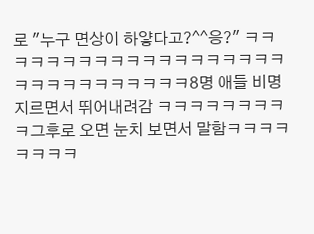로 "누구 면상이 하얗다고?^^응?" ㅋㅋㅋㅋㅋㅋㅋㅋㅋㅋㅋㅋㅋㅋㅋㅋㅋㅋㅋㅋㅋㅋㅋㅋㅋㅋㅋㅋㅋㅋ8명 애들 비명지르면서 뛰어내려감 ㅋㅋㅋㅋㅋㅋㅋㅋㅋ그후로 오면 눈치 보면서 말함ㅋㅋㅋㅋㅋㅋㅋㅋ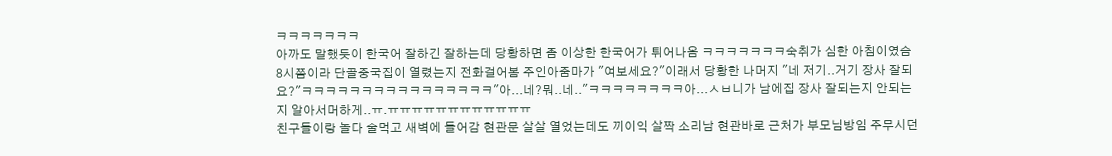ㅋㅋㅋㅋㅋㅋㅋ
아까도 말했듯이 한국어 잘하긴 잘하는데 당황하면 좀 이상한 한국어가 튀어나옴 ㅋㅋㅋㅋㅋㅋㅋ숙취가 심한 아침이였슴 8시쯤이라 단골중국집이 열렸는지 전화걸어봄 주인아줌마가 "여보세요?"이래서 당황한 나머지 "네 저기..거기 장사 잘되요?"ㅋㅋㅋㅋㅋㅋㅋㅋㅋㅋㅋㅋㅋㅋㅋㅋ"아...네?뭐..네.."ㅋㅋㅋㅋㅋㅋㅋㅋ아...ㅅㅂ니가 남에집 장사 잘되는지 안되는지 알아서머하게..ㅠ.ㅠㅠㅠㅠㅠㅠㅠㅠㅠㅠㅠㅠ
친구들이랑 놀다 술먹고 새벽에 들어감 현관문 살살 열었는데도 끼이익 살짝 소리남 현관바로 근처가 부모님방임 주무시던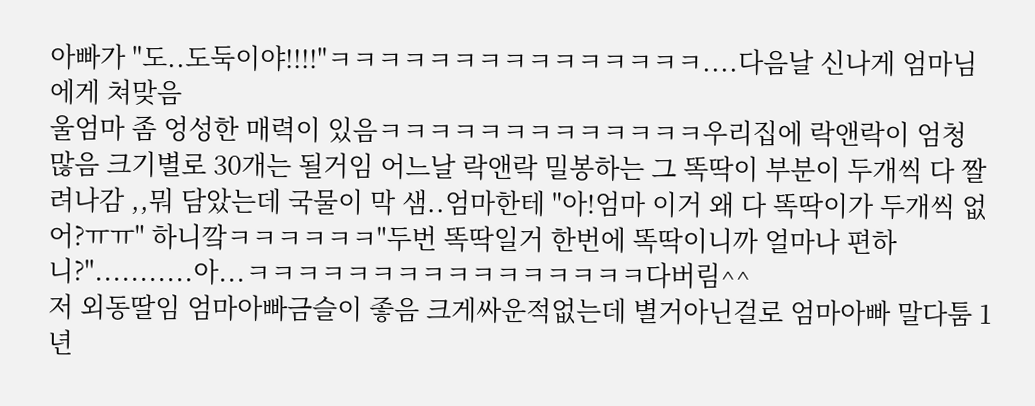아빠가 "도..도둑이야!!!!"ㅋㅋㅋㅋㅋㅋㅋㅋㅋㅋㅋㅋㅋㅋㅋ....다음날 신나게 엄마님에게 쳐맞음
울엄마 좀 엉성한 매력이 있음ㅋㅋㅋㅋㅋㅋㅋㅋㅋㅋㅋㅋㅋ우리집에 락앤락이 엄청 많음 크기별로 30개는 될거임 어느날 락앤락 밀봉하는 그 똑딱이 부분이 두개씩 다 짤려나감 ,,뭐 담았는데 국물이 막 샘..엄마한테 "아!엄마 이거 왜 다 똑딱이가 두개씩 없어?ㅠㅠ" 하니깤ㅋㅋㅋㅋㅋㅋ"두번 똑딱일거 한번에 똑딱이니까 얼마나 편하니?"...........아...ㅋㅋㅋㅋㅋㅋㅋㅋㅋㅋㅋㅋㅋㅋㅋㅋ다버림^^
저 외동딸임 엄마아빠금슬이 좋음 크게싸운적없는데 별거아닌걸로 엄마아빠 말다툼 1년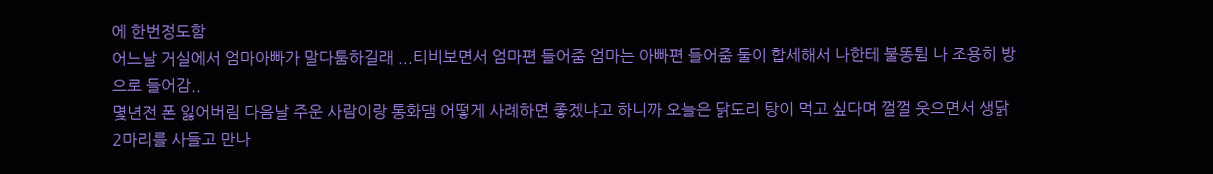에 한번정도함
어느날 거실에서 엄마아빠가 말다툼하길래 ...티비보면서 엄마편 들어줌 엄마는 아빠편 들어줌 둘이 합세해서 나한테 불똥튐 나 조용히 방으로 들어감..
몇년전 폰 잃어버림 다음날 주운 사람이랑 통화댐 어떻게 사례하면 좋겠냐고 하니까 오늘은 닭도리 탕이 먹고 싶다며 껄껄 웃으면서 생닭2마리를 사들고 만나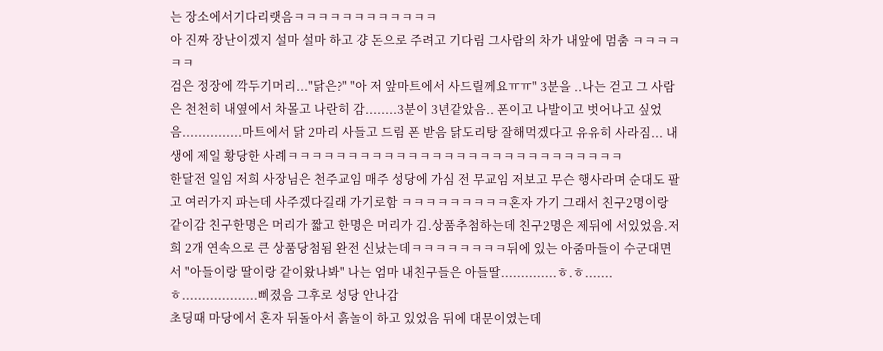는 장소에서기다리랫음ㅋㅋㅋㅋㅋㅋㅋㅋㅋㅋㅋㅋ
아 진짜 장난이겠지 설마 설마 하고 걍 돈으로 주려고 기다림 그사람의 차가 내앞에 멈춤 ㅋㅋㅋㅋㅋㅋ
검은 정장에 깍두기머리..."닭은?" "아 저 앞마트에서 사드릴께요ㅠㅠ" 3분을 ..나는 걷고 그 사람은 천천히 내옆에서 차몰고 나란히 감........3분이 3년같았음.. 폰이고 나발이고 벗어나고 싶었음...............마트에서 닭 2마리 사들고 드림 폰 받음 닭도리탕 잘해먹겠다고 유유히 사라짐... 내생에 제일 황당한 사례ㅋㅋㅋㅋㅋㅋㅋㅋㅋㅋㅋㅋㅋㅋㅋㅋㅋㅋㅋㅋㅋㅋㅋㅋㅋㅋㅋㅋ
한달전 일임 저희 사장님은 천주교임 매주 성당에 가심 전 무교임 저보고 무슨 행사라며 순대도 팔고 여러가지 파는데 사주겠다길래 가기로함 ㅋㅋㅋㅋㅋㅋㅋㅋㅋ혼자 가기 그래서 친구2명이랑 같이감 친구한명은 머리가 짧고 한명은 머리가 김.상품추첨하는데 친구2명은 제뒤에 서있었음.저희 2개 연속으로 큰 상품당첨됨 완전 신났는데ㅋㅋㅋㅋㅋㅋㅋㅋ뒤에 있는 아줌마들이 수군대면서 "아들이랑 딸이랑 같이왔나봐" 나는 엄마 내친구들은 아들딸..............ㅎ.ㅎ.......ㅎ...................삐졌음 그후로 성당 안나감
초딩때 마당에서 혼자 뒤돌아서 흙놀이 하고 있었음 뒤에 대문이였는데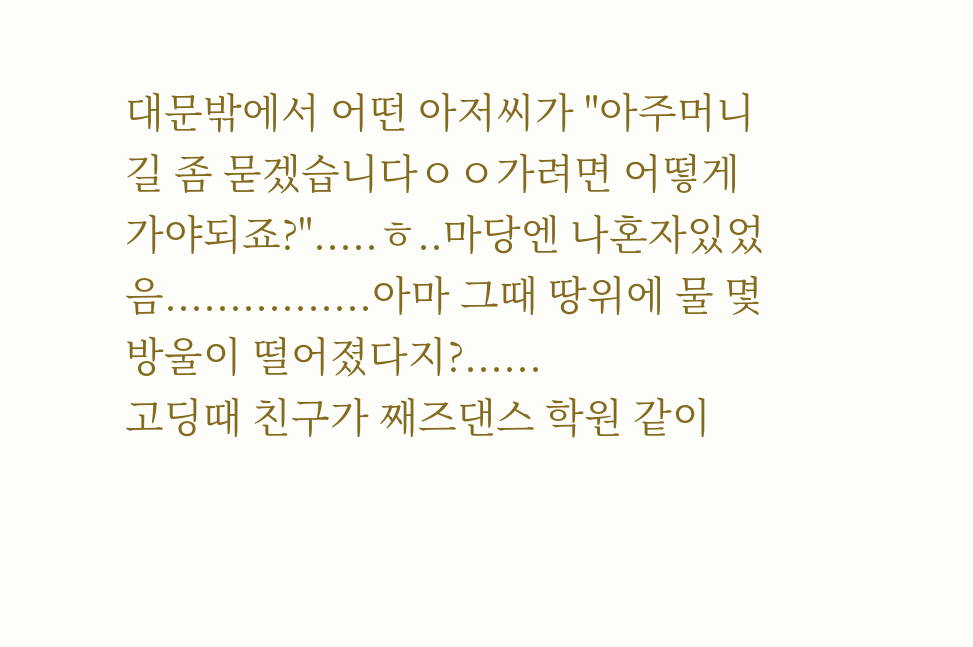대문밖에서 어떤 아저씨가 "아주머니 길 좀 묻겠습니다ㅇㅇ가려면 어떻게 가야되죠?".....ㅎ..마당엔 나혼자있었음................아마 그때 땅위에 물 몇방울이 떨어졌다지?......
고딩때 친구가 째즈댄스 학원 같이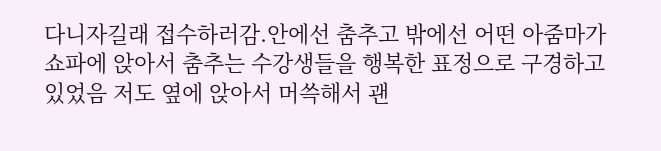다니자길래 접수하러감.안에선 춤추고 밖에선 어떤 아줌마가 쇼파에 앉아서 춤추는 수강생들을 행복한 표정으로 구경하고 있었음 저도 옆에 앉아서 머쓱해서 괜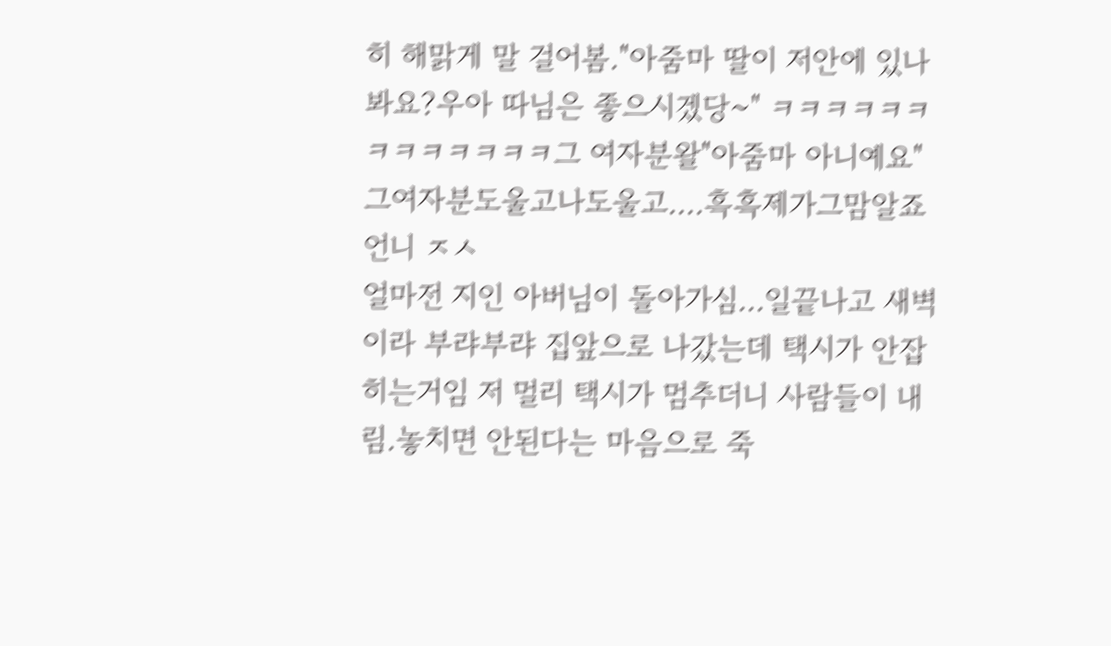히 해맑게 말 걸어봄."아줌마 딸이 저안에 있나봐요?우아 따님은 좋으시겠당~" ㅋㅋㅋㅋㅋㅋㅋㅋㅋㅋㅋㅋㅋ그 여자분왈"아줌마 아니예요" 그여자분도울고나도울고....흑흑제가그맘알죠 언니 ㅈㅅ
얼마전 지인 아버님이 돌아가심...일끝나고 새벽이라 부랴부랴 집앞으로 나갔는데 택시가 안잡히는거임 저 멀리 택시가 멈추더니 사람들이 내림.놓치면 안된다는 마음으로 죽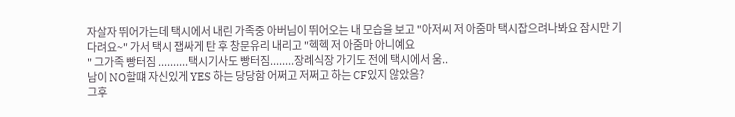자살자 뛰어가는데 택시에서 내린 가족중 아버님이 뛰어오는 내 모습을 보고 "아저씨 저 아줌마 택시잡으려나봐요 잠시만 기다려요~" 가서 택시 잽싸게 탄 후 창문유리 내리고 "헥헥 저 아줌마 아니예요
" 그가족 빵터짐 ..........택시기사도 빵터짐........장례식장 가기도 전에 택시에서 움..
남이 NO할떄 자신있게 YES 하는 당당함 어쩌고 저쩌고 하는 CF있지 않았음?
그후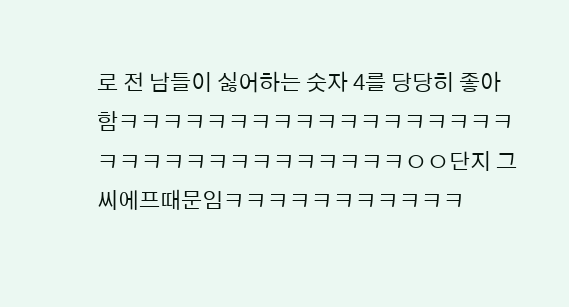로 전 남들이 싫어하는 숫자 4를 당당히 좋아함ㅋㅋㅋㅋㅋㅋㅋㅋㅋㅋㅋㅋㅋㅋㅋㅋㅋㅋㅋㅋㅋㅋㅋㅋㅋㅋㅋㅋㅋㅋㅋㅋㅇㅇ단지 그 씨에프때문임ㅋㅋㅋㅋㅋㅋㅋㅋㅋㅋㅋ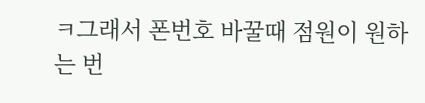ㅋ그래서 폰번호 바꿀때 점원이 원하는 번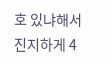호 있냐해서 진지하게 4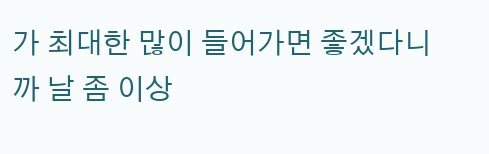가 최대한 많이 들어가면 좋겠다니까 날 좀 이상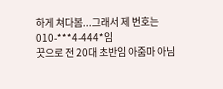하게 쳐다봄...그래서 제 번호는 010-***4-444*임
끗으로 전 20대 초반임 아줌마 아님